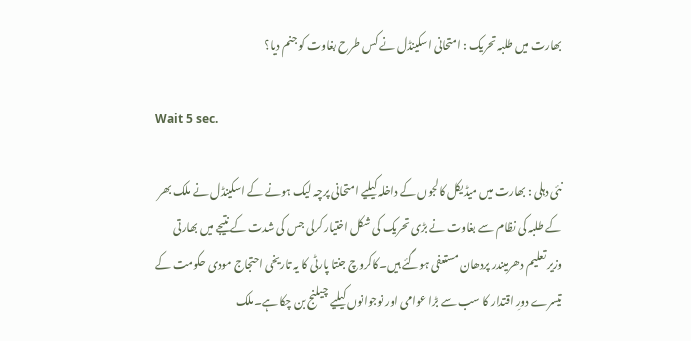بھارت میں طلبہ تحریک : امتحانی اسکینڈل نے کس طرح بغاوت کو جنم دیا؟

Wait 5 sec.

نئی دہلی : بھارت میں میڈیکل کالجوں کے داخلہ کیلیے امتحانی پرچہ لیک ہونے کے اسکینڈل نے ملک بھر کے طلبہ کی نظام سے بغاوت نے بڑی تحریک کی شکل اختیار کرلی جس کی شدت کے نتیجے میں بھارتی وزیر تعلیم دھرمیندر پردھان مستعفی ہوگئے ہیں۔کاکروچ جنتا پارٹی کا یہ تاریخی احتجاج مودی حکومت کے تیسرے دورِ اقتدار کا سب سے بڑا عوامی اور نوجوانوں کیلیے چیلنج بن چکا ہے۔ملک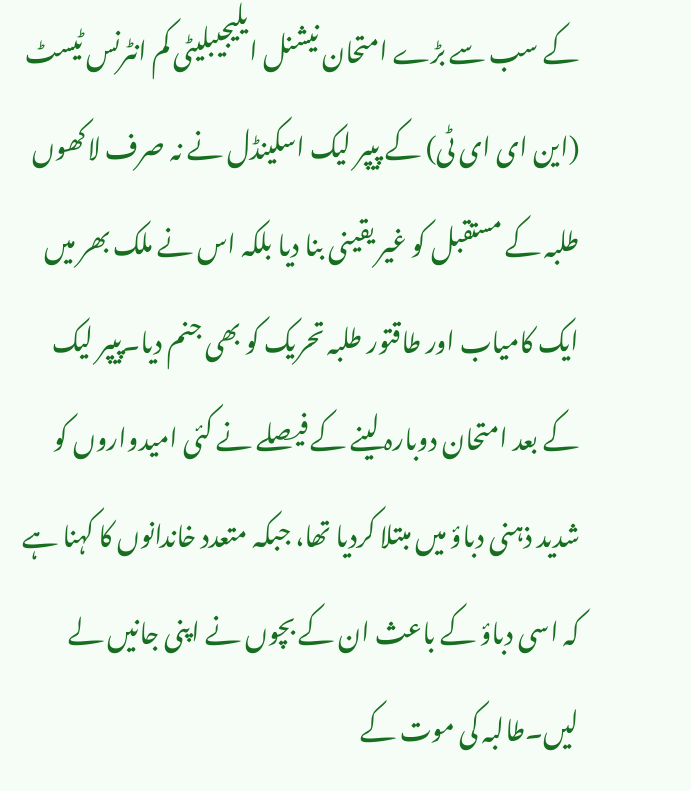کے سب سے بڑے امتحان نیشنل ایلیجیبلیٹی کم انٹرنس ٹیسٹ (این ای ای ٹی) کے پیپر لیک اسکینڈل نے نہ صرف لاکھوں طلبہ کے مستقبل کو غیر یقینی بنا دیا بلکہ اس نے ملک بھر میں ایک کامیاب اور طاقتور طلبہ تحریک کو بھی جنم دیا۔پیپر لیک کے بعد امتحان دوبارہ لینے کے فیصلے نے کئی امیدواروں کو شدید ذہنی دباؤ میں مبتلا کردیا تھا، جبکہ متعدد خاندانوں کا کہنا ہے کہ اسی دباؤ کے باعث ان کے بچوں نے اپنی جانیں لے لیں۔طالبہ کی موت کے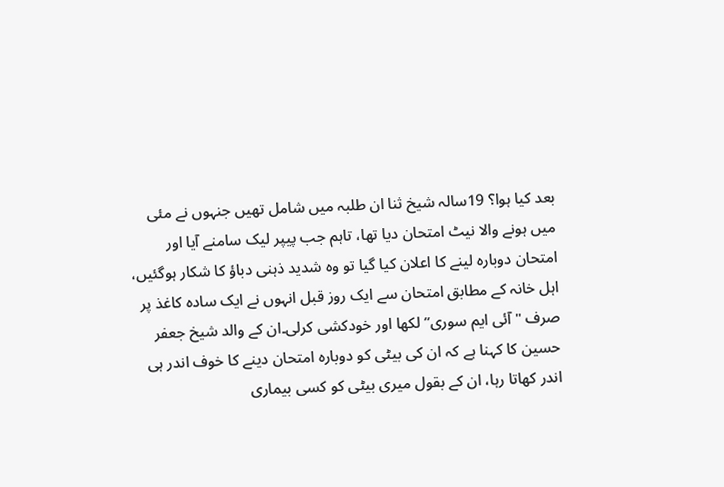بعد کیا ہوا؟ 19سالہ شیخ ثنا ان طلبہ میں شامل تھیں جنہوں نے مئی میں ہونے والا نیٹ امتحان دیا تھا، تاہم جب پیپر لیک سامنے آیا اور امتحان دوبارہ لینے کا اعلان کیا گیا تو وہ شدید ذہنی دباؤ کا شکار ہوگئیں، اہل خانہ کے مطابق امتحان سے ایک روز قبل انہوں نے ایک سادہ کاغذ پر صرف "آئی ایم سوری” لکھا اور خودکشی کرلی۔ان کے والد شیخ جعفر حسین کا کہنا ہے کہ ان کی بیٹی کو دوبارہ امتحان دینے کا خوف اندر ہی اندر کھاتا رہا، ان کے بقول میری بیٹی کو کسی بیماری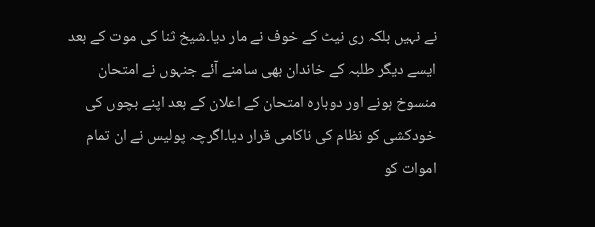نے نہیں بلکہ ری نیٹ کے خوف نے مار دیا۔شیخ ثنا کی موت کے بعد ایسے دیگر طلبہ کے خاندان بھی سامنے آئے جنہوں نے امتحان منسوخ ہونے اور دوبارہ امتحان کے اعلان کے بعد اپنے بچوں کی خودکشی کو نظام کی ناکامی قرار دیا۔اگرچہ پولیس نے ان تمام اموات کو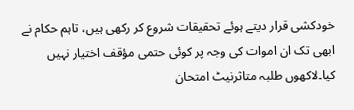خودکشی قرار دیتے ہوئے تحقیقات شروع کر رکھی ہیں، تاہم حکام نے ابھی تک ان اموات کی وجہ پر کوئی حتمی مؤقف اختیار نہیں کیا۔لاکھوں طلبہ متاثرنیٹ امتحان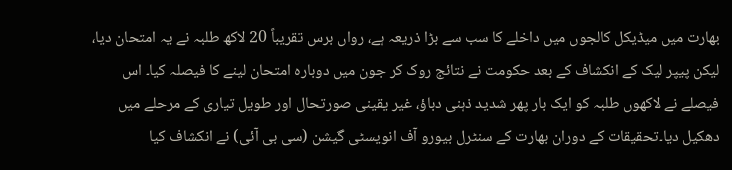بھارت میں میڈیکل کالجوں میں داخلے کا سب سے بڑا ذریعہ ہے، رواں برس تقریباً 20 لاکھ طلبہ نے یہ امتحان دیا، لیکن پیپر لیک کے انکشاف کے بعد حکومت نے نتائج روک کر جون میں دوبارہ امتحان لینے کا فیصلہ کیا۔ اس فیصلے نے لاکھوں طلبہ کو ایک بار پھر شدید ذہنی دباؤ، غیر یقینی صورتحال اور طویل تیاری کے مرحلے میں دھکیل دیا۔تحقیقات کے دوران بھارت کے سنٹرل بیورو آف انویسٹی گیشن (سی بی آئی) نے انکشاف کیا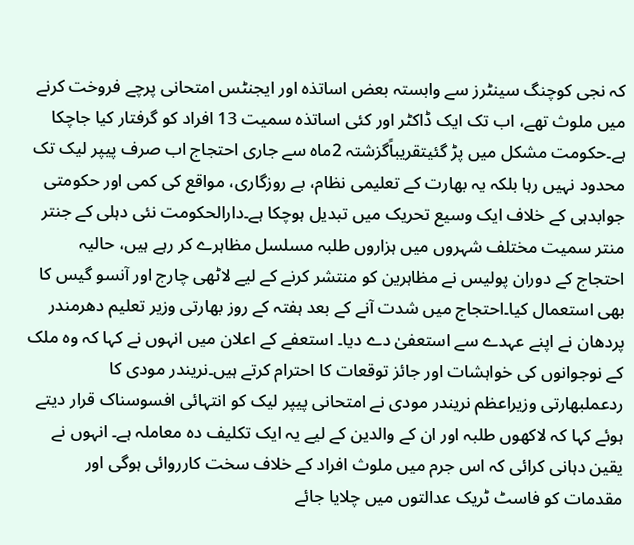کہ نجی کوچنگ سینٹرز سے وابستہ بعض اساتذہ اور ایجنٹس امتحانی پرچے فروخت کرنے میں ملوث تھے، اب تک ایک ڈاکٹر اور کئی اساتذہ سمیت 13 افراد کو گرفتار کیا جاچکا ہے۔حکومت مشکل میں پڑ گئیتقریباًگزشتہ 2ماہ سے جاری احتجاج اب صرف پیپر لیک تک محدود نہیں رہا بلکہ یہ بھارت کے تعلیمی نظام، بے روزگاری، مواقع کی کمی اور حکومتی جوابدہی کے خلاف ایک وسیع تحریک میں تبدیل ہوچکا ہے۔دارالحکومت نئی دہلی کے جنتر منتر سمیت مختلف شہروں میں ہزاروں طلبہ مسلسل مظاہرے کر رہے ہیں، حالیہ احتجاج کے دوران پولیس نے مظاہرین کو منتشر کرنے کے لیے لاٹھی چارج اور آنسو گیس کا بھی استعمال کیا۔احتجاج میں شدت آنے کے بعد ہفتہ کے روز بھارتی وزیر تعلیم دھرمندر پردھان نے اپنے عہدے سے استعفیٰ دے دیا۔ استعفے کے اعلان میں انہوں نے کہا کہ وہ ملک کے نوجوانوں کی خواہشات اور جائز توقعات کا احترام کرتے ہیں۔نریندر مودی کا ردعملبھارتی وزیراعظم نریندر مودی نے امتحانی پیپر لیک کو انتہائی افسوسناک قرار دیتے ہوئے کہا کہ لاکھوں طلبہ اور ان کے والدین کے لیے یہ ایک تکلیف دہ معاملہ ہے۔ انہوں نے یقین دہانی کرائی کہ اس جرم میں ملوث افراد کے خلاف سخت کارروائی ہوگی اور مقدمات کو فاسٹ ٹریک عدالتوں میں چلایا جائے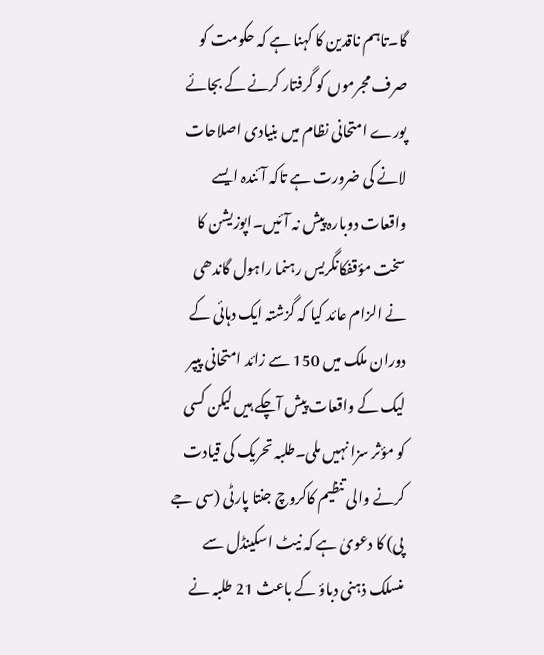گا۔تاہم ناقدین کا کہنا ہے کہ حکومت کو صرف مجرموں کو گرفتار کرنے کے بجائے پورے امتحانی نظام میں بنیادی اصلاحات لانے کی ضرورت ہے تاکہ آئندہ ایسے واقعات دوبارہ پیش نہ آئیں۔اپوزیشن کا سخت مؤقفکانگریس رہنما راہول گاندھی نے الزام عائد کیا کہ گزشتہ ایک دہائی کے دوران ملک میں 150 سے زائد امتحانی پیپر لیک کے واقعات پیش آچکے ہیں لیکن کسی کو مؤثر سزا نہیں ملی۔طلبہ تحریک کی قیادت کرنے والی تنظیم کاکروچ جنتا پارٹی (سی جے پی) کا دعویٰ ہے کہ نیٹ اسکینڈل سے منسلک ذہنی دباؤ کے باعث 21 طلبہ نے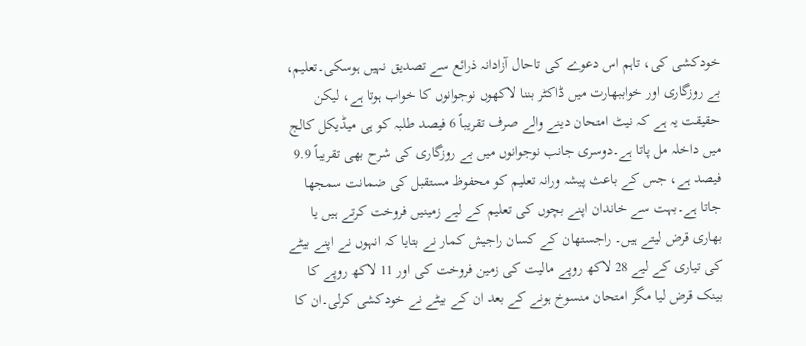خودکشی کی، تاہم اس دعوے کی تاحال آزادانہ ذرائع سے تصدیق نہیں ہوسکی۔تعلیم، بے روزگاری اور خواببھارت میں ڈاکٹر بننا لاکھوں نوجوانوں کا خواب ہوتا ہے، لیکن حقیقت یہ ہے کہ نیٹ امتحان دینے والے صرف تقریباً 6 فیصد طلبہ کو ہی میڈیکل کالج میں داخلہ مل پاتا ہے۔دوسری جانب نوجوانوں میں بے روزگاری کی شرح بھی تقریباً 9.9 فیصد ہے، جس کے باعث پیشہ ورانہ تعلیم کو محفوظ مستقبل کی ضمانت سمجھا جاتا ہے۔بہت سے خاندان اپنے بچوں کی تعلیم کے لیے زمینیں فروخت کرتے ہیں یا بھاری قرض لیتے ہیں۔ راجستھان کے کسان راجیش کمار نے بتایا کہ انہوں نے اپنے بیٹے کی تیاری کے لیے 28 لاکھ روپے مالیت کی زمین فروخت کی اور 11 لاکھ روپے کا بینک قرض لیا مگر امتحان منسوخ ہونے کے بعد ان کے بیٹے نے خودکشی کرلی۔ان کا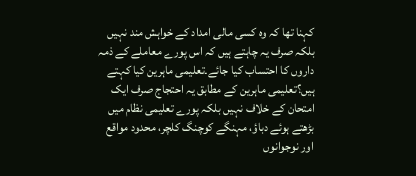کہنا تھا کہ وہ کسی مالی امداد کے خواہش مند نہیں بلکہ صرف یہ چاہتے ہیں کہ اس پورے معاملے کے ذمہ داروں کا احتساب کیا جائے۔تعلیمی ماہرین کیا کہتے ہیں؟تعلیمی ماہرین کے مطابق یہ احتجاج صرف ایک امتحان کے خلاف نہیں بلکہ پورے تعلیمی نظام میں بڑھتے ہوئے دباؤ، مہنگے کوچنگ کلچر، محدود مواقع اور نوجوانوں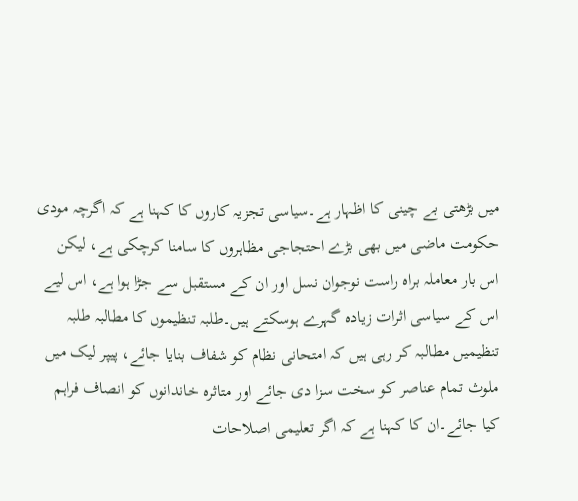میں بڑھتی بے چینی کا اظہار ہے۔سیاسی تجزیہ کاروں کا کہنا ہے کہ اگرچہ مودی حکومت ماضی میں بھی بڑے احتجاجی مظاہروں کا سامنا کرچکی ہے، لیکن اس بار معاملہ براہ راست نوجوان نسل اور ان کے مستقبل سے جڑا ہوا ہے، اس لیے اس کے سیاسی اثرات زیادہ گہرے ہوسکتے ہیں۔طلبہ تنظیموں کا مطالبہ طلبہ تنظیمیں مطالبہ کر رہی ہیں کہ امتحانی نظام کو شفاف بنایا جائے، پیپر لیک میں ملوث تمام عناصر کو سخت سزا دی جائے اور متاثرہ خاندانوں کو انصاف فراہم کیا جائے۔ان کا کہنا ہے کہ اگر تعلیمی اصلاحات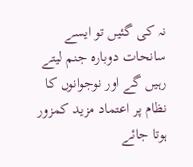نہ کی گئیں تو ایسے سانحات دوبارہ جنم لیتے رہیں گے اور نوجوانوں کا نظام پر اعتماد مزید کمزور ہوتا جائے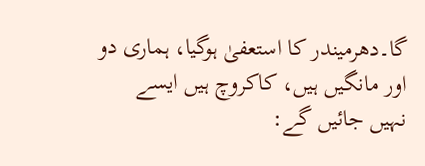گا۔دھرمیندر کا استعفیٰ ہوگیا، ہماری دو اور مانگیں ہیں، کاکروچ ہیں ایسے نہیں جائیں گے: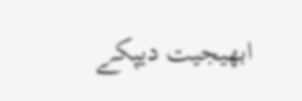ابھیجیت دیپکے